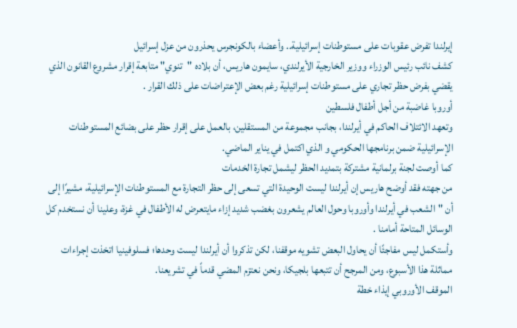إيرلندا تفرض عقوبات على مستوطنات إسرائيلية.. وأعضاء بالكونجرس يحذرون من عزل إسرائيل
كشف نائب رئيس الوزراء ووزير الخارجية الأيرلندي، سايمون هاريس، أن بلاده "تنوي" متابعة إقرار مشروع القانون الذي يقضي بفرض حظر تجاري على مستوطنات إسرائيلية رغم بعض الإعتراضات على ذلك القرار .
أوروبا غاضبة من أجل أطفال فلسطين
وتعهد الائتلاف الحاكم في أيرلندا، بجانب مجموعة من المستقلين، بالعمل على إقرار حظر على بضائع المستوطنات الإسرائيلية ضمن برنامجها الحكومي و الذي اكتمل في يناير الماضي.
كما أوصت لجنة برلمانية مشتركة بتمديد الحظر ليشمل تجارة الخدمات
من جهته فقد أوضح هاريس إن أيرلندا ليست الوحيدة التي تسعى إلى حظر التجارة مع المستوطنات الإسرائيلية، مشيرًا إلى أن "الشعب في أيرلندا وأوروبا وحول العالم يشعرون بغضب شديد إزاء مايتعرض له الأطفال في غزة، وعلينا أن نستخدم كل الوسائل المتاحة أمامنا .
وأستكمل ليس مفاجئًا أن يحاول البعض تشويه موقفنا، لكن تذكروا أن أيرلندا ليست وحدها؛ فسلوفينيا اتخذت إجراءات مماثلة هذا الأسبوع، ومن المرجح أن تتبعها بلجيكا، ونحن نعتزم المضي قدماً في تشريعنا.
الموقف الأوروبي إيذاء خطة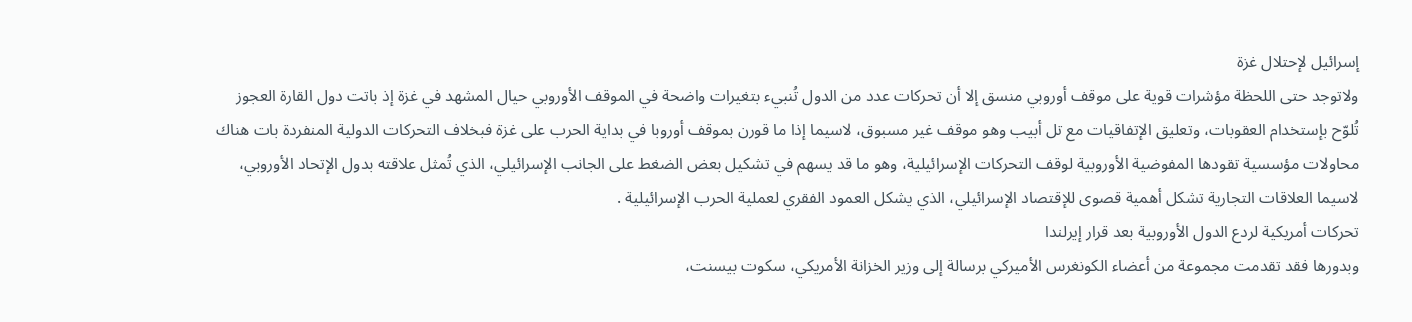إسرائيل لإحتلال غزة
ولاتوجد حتى اللحظة مؤشرات قوية على موقف أوروبي منسق إلا أن تحركات عدد من الدول تُنبيء بتغيرات واضحة في الموقف الأوروبي حيال المشهد في غزة إذ باتت دول القارة العجوز تُلوّح بإستخدام العقوبات، وتعليق الإتفاقيات مع تل أبيب وهو موقف غير مسبوق، لاسيما إذا ما قورن بموقف أوروبا في بداية الحرب على غزة فبخلاف التحركات الدولية المنفردة بات هناك محاولات مؤسسية تقودها المفوضية الأوروبية لوقف التحركات الإسرائيلية، وهو ما قد يسهم في تشكيل بعض الضغط على الجانب الإسرائيلي، الذي تُمثل علاقته بدول الإتحاد الأوروبي، لاسيما العلاقات التجارية تشكل أهمية قصوى للإقتصاد الإسرائيلي، الذي يشكل العمود الفقري لعملية الحرب الإسرائيلية .
تحركات أمريكية لردع الدول الأوروبية بعد قرار إيرلندا
وبدورها فقد تقدمت مجموعة من أعضاء الكونغرس الأميركي برسالة إلى وزير الخزانة الأمريكي، سكوت بيسنت،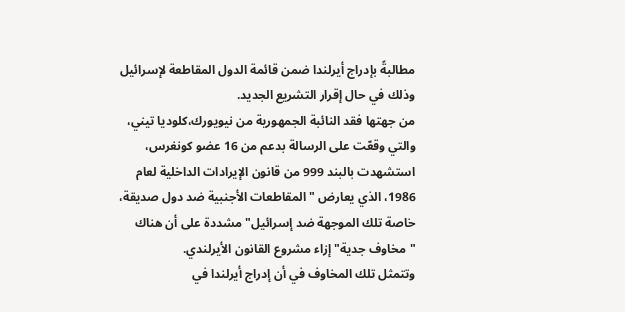مطالبةً بإدراج أيرلندا ضمن قائمة الدول المقاطعة لإسرائيل وذلك في حال إقرار التشريع الجديد.
من جهتها فقد النائبة الجمهورية من نيويورك،كلوديا تيني، والتي وقعّت على الرسالة بدعم من 16 عضو كونغرس، استشهدت بالبند 999 من قانون الإيرادات الداخلية لعام 1986، الذي يعارض "المقاطعات الأجنبية ضد دول صديقة، خاصة تلك الموجهة ضد إسرائيل" مشددة على أن هناك "مخاوف جدية" إزاء مشروع القانون الأيرلندي.
وتتمثل تلك المخاوف في أن إدراج أيرلندا في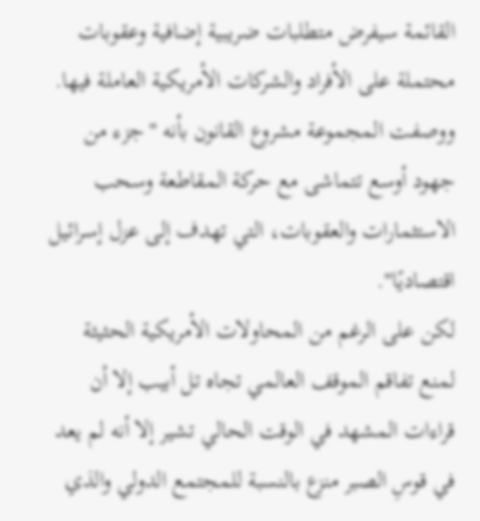القائمة سيفرض متطلبات ضريبية إضافية وعقوبات محتملة على الأفراد والشركات الأمريكية العاملة فيها. ووصفت المجموعة مشروع القانون بأنه "جزء من جهود أوسع تتماشى مع حركة المقاطعة وسحب الاستثمارات والعقوبات، التي تهدف إلى عزل إسرائيل اقتصاديًا".
لكن على الرغم من المحاولات الأمريكية الحثيثة لمنع تفاقم الموقف العالمي تجاه تل أبيب إلا أن قراءات المشهد في الوقت الحالي تشير إلا أنه لم يعد في قوسِ الصبر منزع بالنسبة للمجتمع الدولي والذي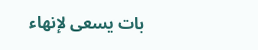بات يسعى لإنهاء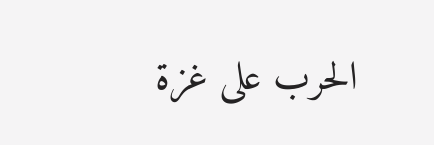الحرب على غزة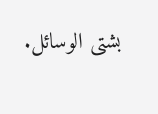بشتى الوسائل.